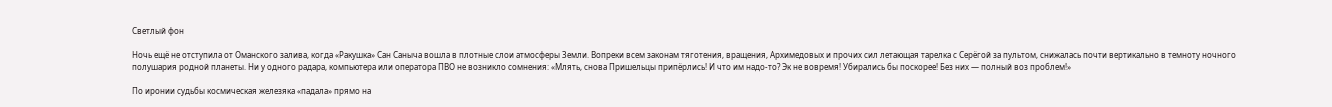Светлый фон

Ночь ещё не отступила от Оманского залива, когда «Ракушка» Сан Саныча вошла в плотные слои атмосферы Земли. Вопреки всем законам тяготения, вращения, Архимедовых и прочих сил летающая тарелка с Серёгой за пультом, снижалась почти вертикально в темноту ночного полушария родной планеты. Ни у одного радара, компьютера или оператора ПВО не возникло сомнения: «Млять, снова Пришельцы припёрлись! И что им надо-то? Эк не вовремя! Убирались бы поскорее! Без них — полный воз проблем!»

По иронии судьбы космическая железяка «падала» прямо на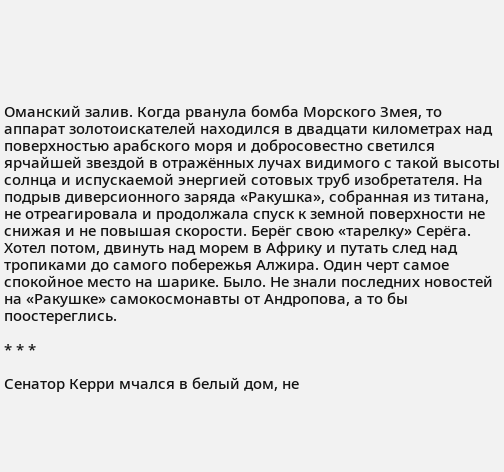Оманский залив. Когда рванула бомба Морского Змея, то аппарат золотоискателей находился в двадцати километрах над поверхностью арабского моря и добросовестно светился ярчайшей звездой в отражённых лучах видимого с такой высоты солнца и испускаемой энергией сотовых труб изобретателя. На подрыв диверсионного заряда «Ракушка», собранная из титана, не отреагировала и продолжала спуск к земной поверхности не снижая и не повышая скорости. Берёг свою «тарелку» Серёга. Хотел потом, двинуть над морем в Африку и путать след над тропиками до самого побережья Алжира. Один черт самое спокойное место на шарике. Было. Не знали последних новостей на «Ракушке» самокосмонавты от Андропова, а то бы поостереглись.

* * *

Сенатор Керри мчался в белый дом, не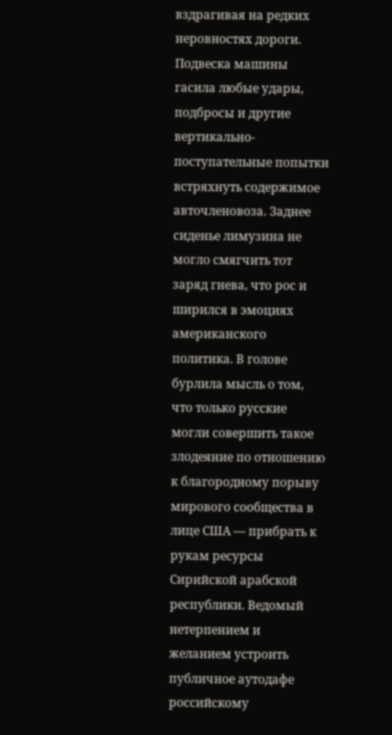вздрагивая на редких неровностях дороги. Подвеска машины гасила любые удары, подбросы и другие вертикально-поступательные попытки встряхнуть содержимое авточленовоза. Заднее сиденье лимузина не могло смягчить тот заряд гнева, что рос и ширился в эмоциях американского политика. В голове бурлила мысль о том, что только русские могли совершить такое злодеяние по отношению к благородному порыву мирового сообщества в лице США — прибрать к рукам ресурсы Сирийской арабской республики. Ведомый нетерпением и желанием устроить публичное аутодафе российскому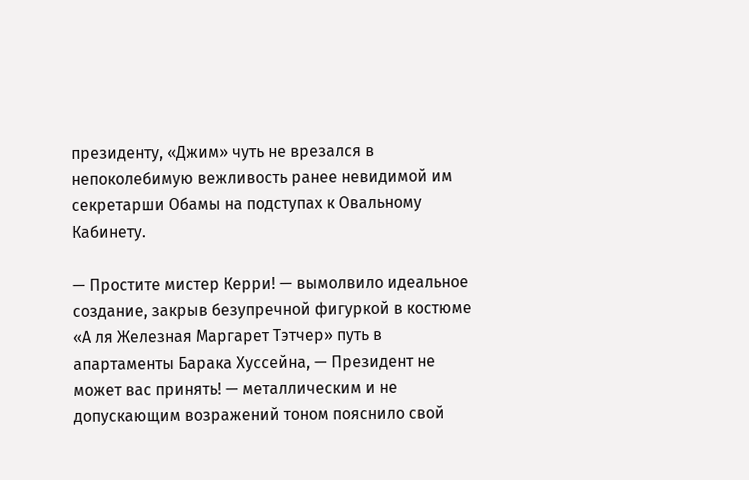президенту, «Джим» чуть не врезался в непоколебимую вежливость ранее невидимой им секретарши Обамы на подступах к Овальному Кабинету.

— Простите мистер Керри! — вымолвило идеальное создание, закрыв безупречной фигуркой в костюме «А ля Железная Маргарет Тэтчер» путь в апартаменты Барака Хуссейна, — Президент не может вас принять! — металлическим и не допускающим возражений тоном пояснило свой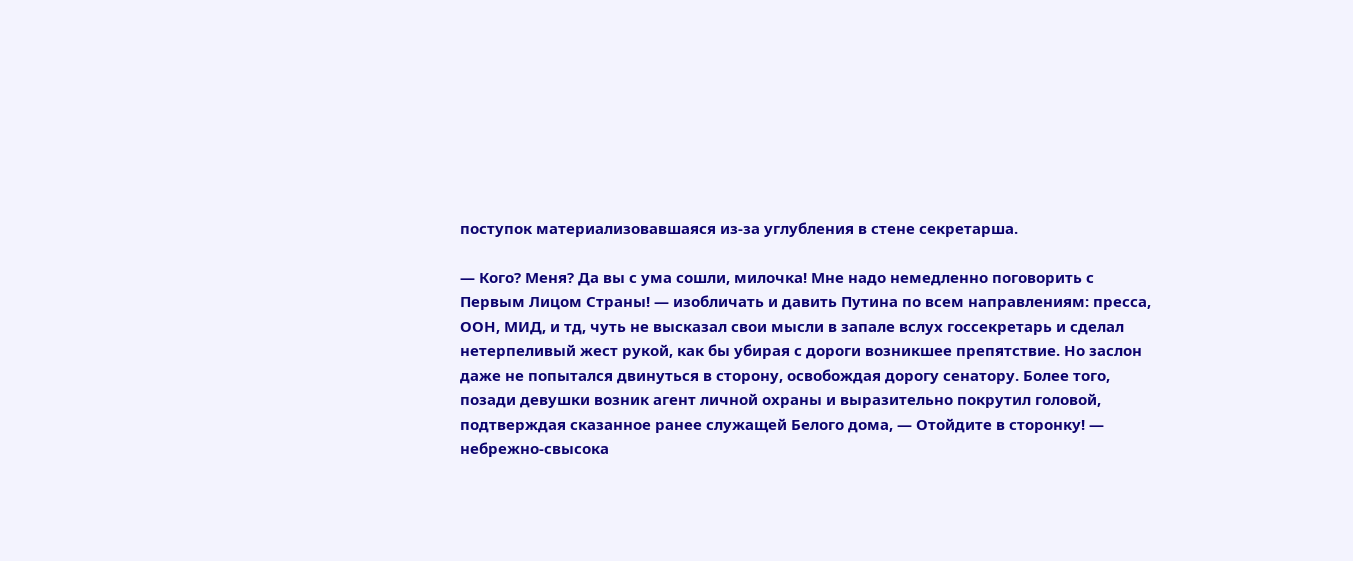поступок материализовавшаяся из-за углубления в стене секретарша.

— Кого? Меня? Да вы с ума сошли, милочка! Мне надо немедленно поговорить с Первым Лицом Страны! — изобличать и давить Путина по всем направлениям: пресса, ООН, МИД, и тд, чуть не высказал свои мысли в запале вслух госсекретарь и сделал нетерпеливый жест рукой, как бы убирая с дороги возникшее препятствие. Но заслон даже не попытался двинуться в сторону, освобождая дорогу сенатору. Более того, позади девушки возник агент личной охраны и выразительно покрутил головой, подтверждая сказанное ранее служащей Белого дома, — Отойдите в сторонку! — небрежно-свысока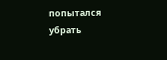попытался убрать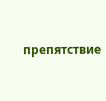препятствие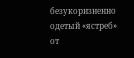безукоризненно одетый «ястреб» от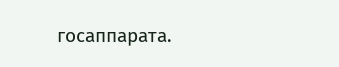госаппарата.